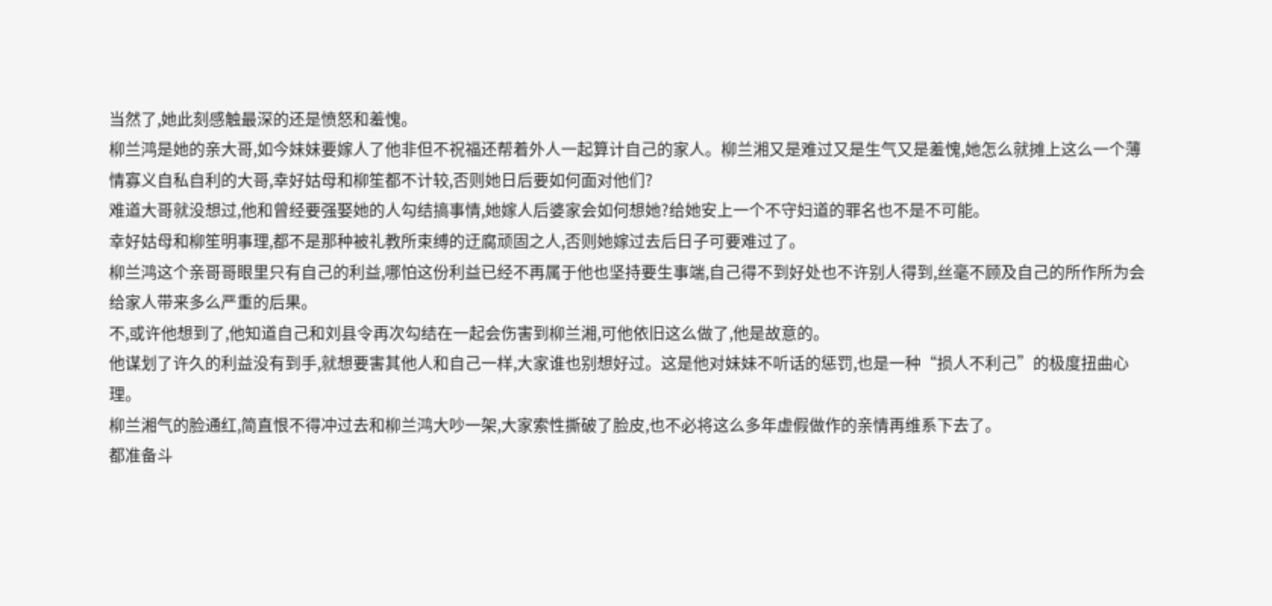当然了,她此刻感触最深的还是愤怒和羞愧。
柳兰鸿是她的亲大哥,如今妹妹要嫁人了他非但不祝福还帮着外人一起算计自己的家人。柳兰湘又是难过又是生气又是羞愧,她怎么就摊上这么一个薄情寡义自私自利的大哥,幸好姑母和柳笙都不计较,否则她日后要如何面对他们?
难道大哥就没想过,他和曾经要强娶她的人勾结搞事情,她嫁人后婆家会如何想她?给她安上一个不守妇道的罪名也不是不可能。
幸好姑母和柳笙明事理,都不是那种被礼教所束缚的迂腐顽固之人,否则她嫁过去后日子可要难过了。
柳兰鸿这个亲哥哥眼里只有自己的利益,哪怕这份利益已经不再属于他也坚持要生事端,自己得不到好处也不许别人得到,丝毫不顾及自己的所作所为会给家人带来多么严重的后果。
不,或许他想到了,他知道自己和刘县令再次勾结在一起会伤害到柳兰湘,可他依旧这么做了,他是故意的。
他谋划了许久的利益没有到手,就想要害其他人和自己一样,大家谁也别想好过。这是他对妹妹不听话的惩罚,也是一种“损人不利己”的极度扭曲心理。
柳兰湘气的脸通红,简直恨不得冲过去和柳兰鸿大吵一架,大家索性撕破了脸皮,也不必将这么多年虚假做作的亲情再维系下去了。
都准备斗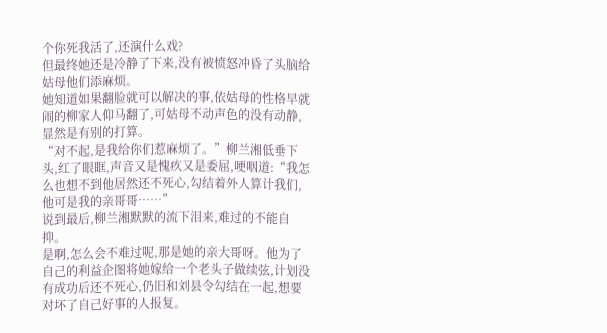个你死我活了,还演什么戏?
但最终她还是冷静了下来,没有被愤怒冲昏了头脑给姑母他们添麻烦。
她知道如果翻脸就可以解决的事,依姑母的性格早就闹的柳家人仰马翻了,可姑母不动声色的没有动静,显然是有别的打算。
“对不起,是我给你们惹麻烦了。”柳兰湘低垂下头,红了眼眶,声音又是愧疚又是委屈,哽咽道:“我怎么也想不到他居然还不死心,勾结着外人算计我们,他可是我的亲哥哥……”
说到最后,柳兰湘默默的流下泪来,难过的不能自抑。
是啊,怎么会不难过呢,那是她的亲大哥呀。他为了自己的利益企图将她嫁给一个老头子做续弦,计划没有成功后还不死心,仍旧和刘县令勾结在一起,想要对坏了自己好事的人报复。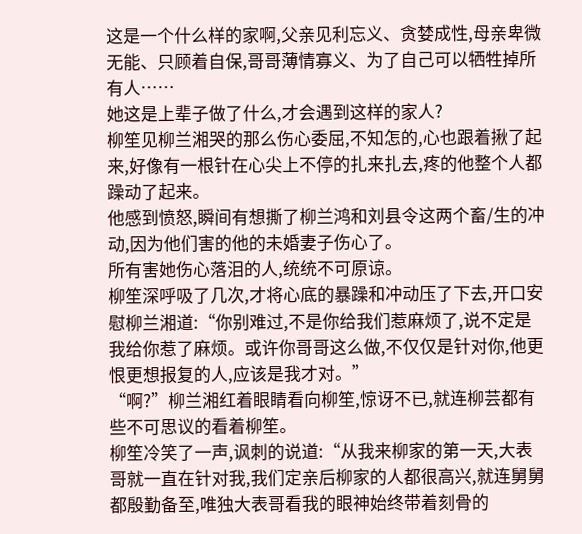这是一个什么样的家啊,父亲见利忘义、贪婪成性,母亲卑微无能、只顾着自保,哥哥薄情寡义、为了自己可以牺牲掉所有人……
她这是上辈子做了什么,才会遇到这样的家人?
柳笙见柳兰湘哭的那么伤心委屈,不知怎的,心也跟着揪了起来,好像有一根针在心尖上不停的扎来扎去,疼的他整个人都躁动了起来。
他感到愤怒,瞬间有想撕了柳兰鸿和刘县令这两个畜/生的冲动,因为他们害的他的未婚妻子伤心了。
所有害她伤心落泪的人,统统不可原谅。
柳笙深呼吸了几次,才将心底的暴躁和冲动压了下去,开口安慰柳兰湘道:“你别难过,不是你给我们惹麻烦了,说不定是我给你惹了麻烦。或许你哥哥这么做,不仅仅是针对你,他更恨更想报复的人,应该是我才对。”
“啊?”柳兰湘红着眼睛看向柳笙,惊讶不已,就连柳芸都有些不可思议的看着柳笙。
柳笙冷笑了一声,讽刺的说道:“从我来柳家的第一天,大表哥就一直在针对我,我们定亲后柳家的人都很高兴,就连舅舅都殷勤备至,唯独大表哥看我的眼神始终带着刻骨的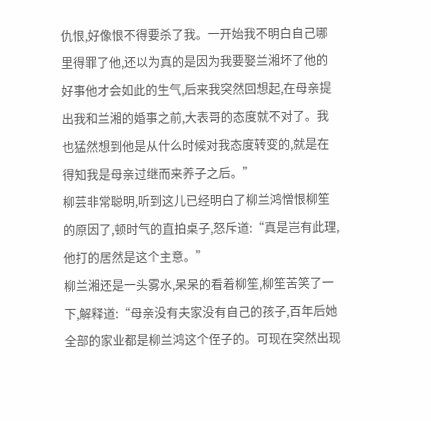仇恨,好像恨不得要杀了我。一开始我不明白自己哪里得罪了他,还以为真的是因为我要娶兰湘坏了他的好事他才会如此的生气,后来我突然回想起,在母亲提出我和兰湘的婚事之前,大表哥的态度就不对了。我也猛然想到他是从什么时候对我态度转变的,就是在得知我是母亲过继而来养子之后。”
柳芸非常聪明,听到这儿已经明白了柳兰鸿憎恨柳笙的原因了,顿时气的直拍桌子,怒斥道:“真是岂有此理,他打的居然是这个主意。”
柳兰湘还是一头雾水,呆呆的看着柳笙,柳笙苦笑了一下,解释道:“母亲没有夫家没有自己的孩子,百年后她全部的家业都是柳兰鸿这个侄子的。可现在突然出现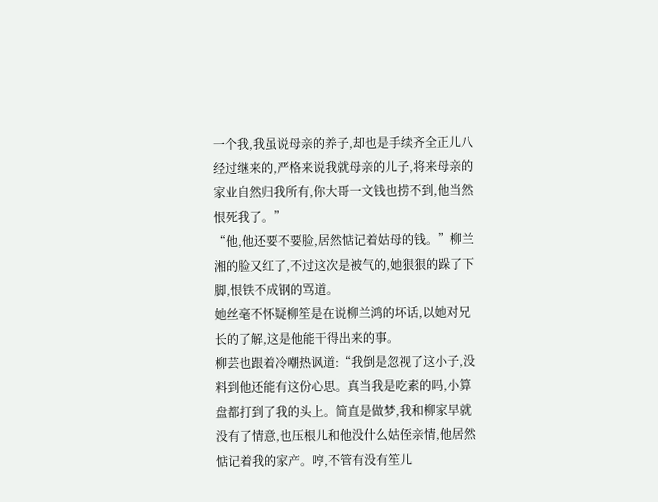一个我,我虽说母亲的养子,却也是手续齐全正儿八经过继来的,严格来说我就母亲的儿子,将来母亲的家业自然归我所有,你大哥一文钱也捞不到,他当然恨死我了。”
“他,他还要不要脸,居然惦记着姑母的钱。”柳兰湘的脸又红了,不过这次是被气的,她狠狠的跺了下脚,恨铁不成钢的骂道。
她丝毫不怀疑柳笙是在说柳兰鸿的坏话,以她对兄长的了解,这是他能干得出来的事。
柳芸也跟着冷嘲热讽道:“我倒是忽视了这小子,没料到他还能有这份心思。真当我是吃素的吗,小算盘都打到了我的头上。简直是做梦,我和柳家早就没有了情意,也压根儿和他没什么姑侄亲情,他居然惦记着我的家产。哼,不管有没有笙儿